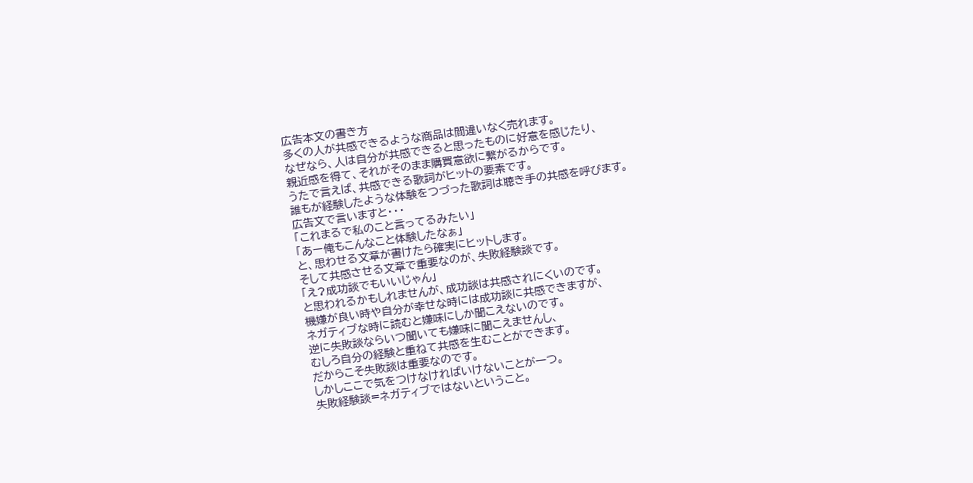広告本文の書き方
多くの人が共感できるような商品は間違いなく売れます。
なぜなら、人は自分が共感できると思ったものに好意を感じたり、
親近感を得て、それがそのまま購買意欲に繋がるからです。
うたで言えば、共感できる歌詞がヒットの要素です。
誰もが経験したような体験をつづった歌詞は聴き手の共感を呼びます。
広告文で言いますと・・・
「これまるで私のこと言ってるみたい」
「あー俺もこんなこと体験したなぁ」
と、思わせる文章が書けたら確実にヒットします。
そして共感させる文章で重要なのが、失敗経験談です。
「え?成功談でもいいじゃん」
と思われるかもしれませんが、成功談は共感されにくいのです。
機嫌が良い時や自分が幸せな時には成功談に共感できますが、
ネガティブな時に読むと嫌味にしか聞こえないのです。
逆に失敗談ならいつ聞いても嫌味に聞こえませんし、
むしろ自分の経験と重ねて共感を生むことができます。
だからこそ失敗談は重要なのです。
しかしここで気をつけなければいけないことが一つ。
失敗経験談=ネガティブではないということ。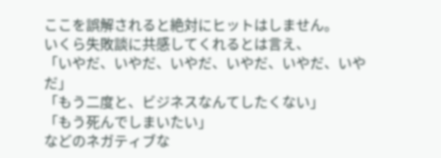ここを誤解されると絶対にヒットはしません。
いくら失敗談に共感してくれるとは言え、
「いやだ、いやだ、いやだ、いやだ、いやだ、いやだ」
「もう二度と、ビジネスなんてしたくない」
「もう死んでしまいたい」
などのネガティブな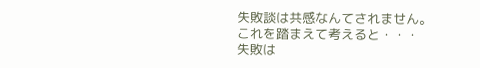失敗談は共感なんてされません。
これを踏まえて考えると・・・
失敗は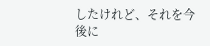したけれど、それを今後に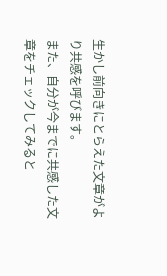生かし前向きにとらえた文章がより共感を呼びます。
また、自分が今までに共感した文章をチェックしてみると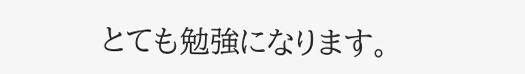とても勉強になります。